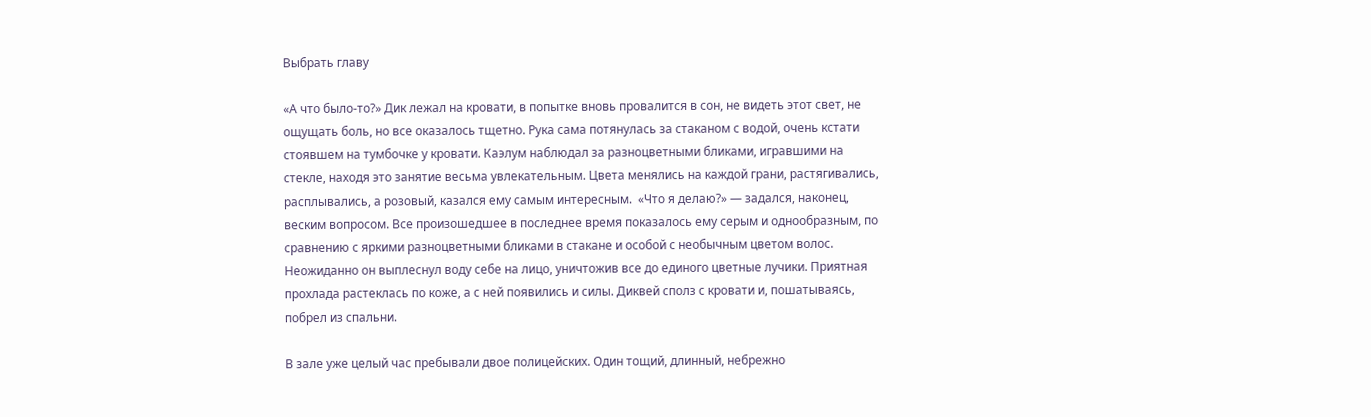Выбрать главу

«А что было-то?» Дик лежал на кровати, в попытке вновь провалится в сон, не видеть этот свет, не ощущать боль, но все оказалось тщетно. Рука сама потянулась за стаканом с водой, очень кстати стоявшем на тумбочке у кровати. Каэлум наблюдал за разноцветными бликами, игравшими на стекле, находя это занятие весьма увлекательным. Цвета менялись на каждой грани, растягивались, расплывались, а розовый, казался ему самым интересным.  «Что я делаю?» — задался, наконец, веским вопросом. Все произошедшее в последнее время показалось ему серым и однообразным, по сравнению с яркими разноцветными бликами в стакане и особой с необычным цветом волос. Неожиданно он выплеснул воду себе на лицо, уничтожив все до единого цветные лучики. Приятная прохлада растеклась по коже, а с ней появились и силы. Диквей сполз с кровати и, пошатываясь, побрел из спальни.

В зале уже целый час пребывали двое полицейских. Один тощий, длинный, небрежно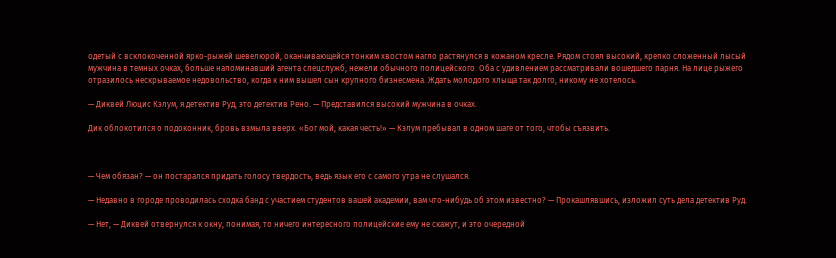одетый с всклокоченной ярко-рыжей шевелюрой, оканчивающейся тонким хвостом нагло растянулся в кожаном кресле. Рядом стоял высокий, крепко сложенный лысый мужчина в темных очках, больше напоминавший агента спецслужб, нежели обычного полицейского. Оба с удивлением рассматривали вошедшего парня. На лице рыжего отразилось нескрываемое недовольство, когда к ним вышел сын крупного бизнесмена. Ждать молодого хлыща так долго, никому не хотелось.

— Диквей Люцис Кэлум, я детектив Руд, это детектив Рено. — Представился высокий мужчина в очках.

Дик облокотился о подоконник, бровь взмыла вверх. «Бог мой, какая честь!» — Кэлум пребывал в одном шаге от того, чтобы съязвить.



— Чем обязан? — он постарался придать голосу твердость, ведь язык его с самого утра не слушался.

— Недавно в городе проводилась сходка банд с участием студентов вашей академии, вам что-нибудь об этом известно? — Прокашлявшись, изложил суть дела детектив Руд.

— Нет, — Диквей отвернулся к окну, понимая, то ничего интересного полицейские ему не скажут, и это очередной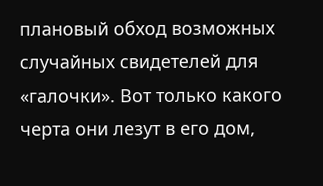плановый обход возможных случайных свидетелей для «галочки». Вот только какого черта они лезут в его дом,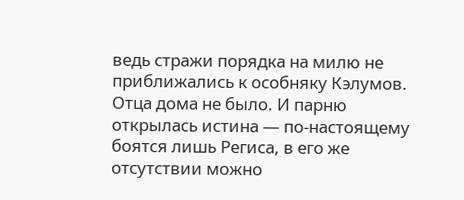ведь стражи порядка на милю не приближались к особняку Кэлумов. Отца дома не было. И парню открылась истина — по-настоящему боятся лишь Региса, в его же отсутствии можно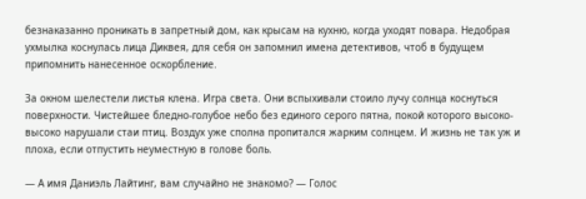безнаказанно проникать в запретный дом, как крысам на кухню, когда уходят повара. Недобрая ухмылка коснулась лица Диквея, для себя он запомнил имена детективов, чтоб в будущем припомнить нанесенное оскорбление.

За окном шелестели листья клена. Игра света. Они вспыхивали стоило лучу солнца коснуться поверхности. Чистейшее бледно-голубое небо без единого серого пятна, покой которого высоко-высоко нарушали стаи птиц. Воздух уже сполна пропитался жарким солнцем. И жизнь не так уж и плоха, если отпустить неуместную в голове боль.

— А имя Даниэль Лайтинг, вам случайно не знакомо? — Голос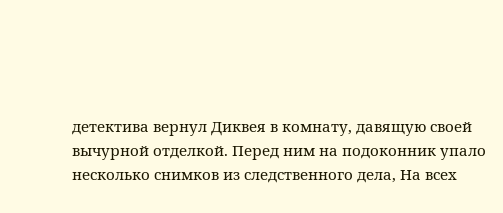детектива вернул Диквея в комнату, давящую своей вычурной отделкой. Перед ним на подоконник упало несколько снимков из следственного дела, На всех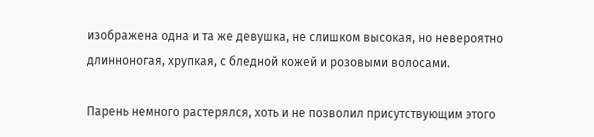изображена одна и та же девушка, не слишком высокая, но невероятно длинноногая, хрупкая, с бледной кожей и розовыми волосами.

Парень немного растерялся, хоть и не позволил присутствующим этого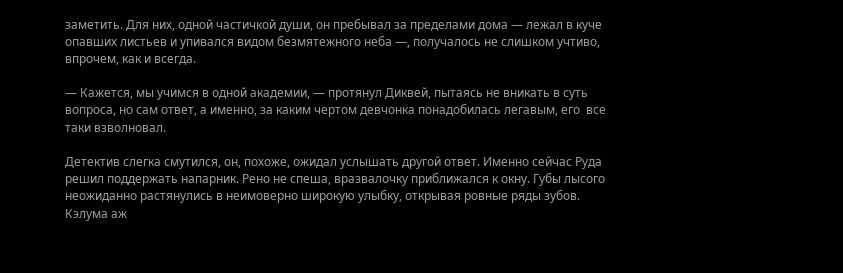заметить. Для них, одной частичкой души, он пребывал за пределами дома — лежал в куче опавших листьев и упивался видом безмятежного неба —, получалось не слишком учтиво, впрочем, как и всегда.

— Кажется, мы учимся в одной академии, — протянул Диквей, пытаясь не вникать в суть вопроса, но сам ответ, а именно, за каким чертом девчонка понадобилась легавым, его  все таки взволновал.

Детектив слегка смутился, он, похоже, ожидал услышать другой ответ. Именно сейчас Руда решил поддержать напарник. Рено не спеша, вразвалочку приближался к окну. Губы лысого неожиданно растянулись в неимоверно широкую улыбку, открывая ровные ряды зубов. Кэлума аж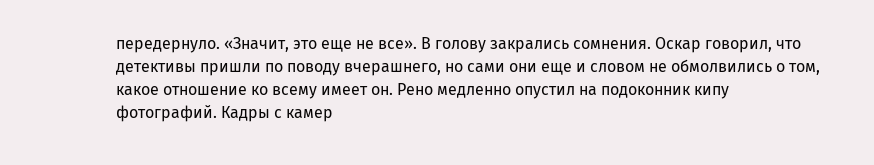передернуло. «Значит, это еще не все». В голову закрались сомнения. Оскар говорил, что детективы пришли по поводу вчерашнего, но сами они еще и словом не обмолвились о том, какое отношение ко всему имеет он. Рено медленно опустил на подоконник кипу фотографий. Кадры с камер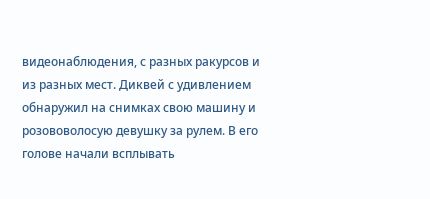видеонаблюдения, с разных ракурсов и из разных мест. Диквей с удивлением обнаружил на снимках свою машину и розововолосую девушку за рулем. В его голове начали всплывать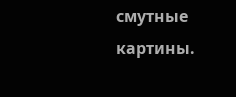смутные картины.